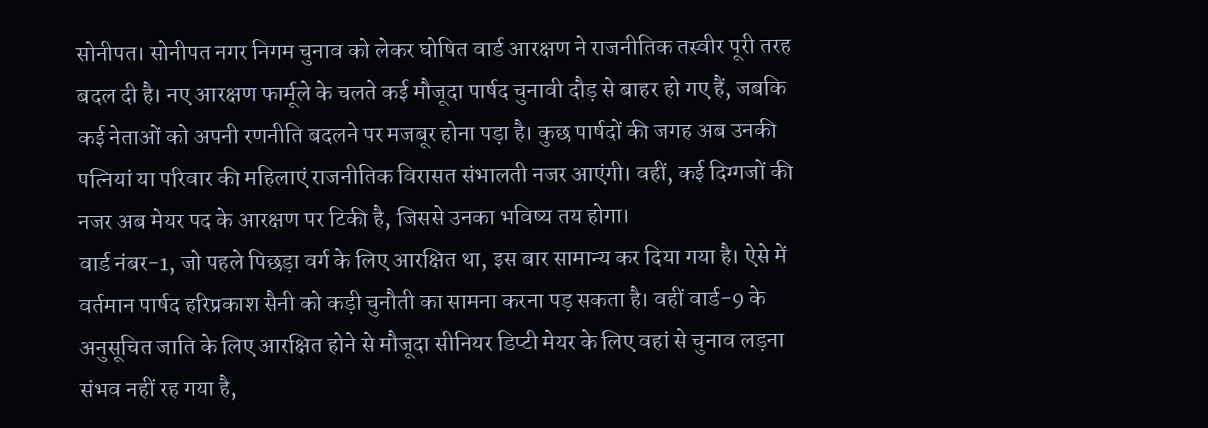सोनीपत। सोनीपत नगर निगम चुनाव को लेकर घोषित वार्ड आरक्षण ने राजनीतिक तस्वीर पूरी तरह बदल दी है। नए आरक्षण फार्मूले के चलते कई मौजूदा पार्षद चुनावी दौड़ से बाहर हो गए हैं, जबकि कई नेताओं को अपनी रणनीति बदलने पर मजबूर होना पड़ा है। कुछ पार्षदों की जगह अब उनकी पत्नियां या परिवार की महिलाएं राजनीतिक विरासत संभालती नजर आएंगी। वहीं, कई दिग्गजों की नजर अब मेयर पद के आरक्षण पर टिकी है, जिससे उनका भविष्य तय होगा।
वार्ड नंबर-1, जो पहले पिछड़ा वर्ग के लिए आरक्षित था, इस बार सामान्य कर दिया गया है। ऐसे में वर्तमान पार्षद हरिप्रकाश सैनी को कड़ी चुनौती का सामना करना पड़ सकता है। वहीं वार्ड-9 के अनुसूचित जाति के लिए आरक्षित होने से मौजूदा सीनियर डिप्टी मेयर के लिए वहां से चुनाव लड़ना संभव नहीं रह गया है,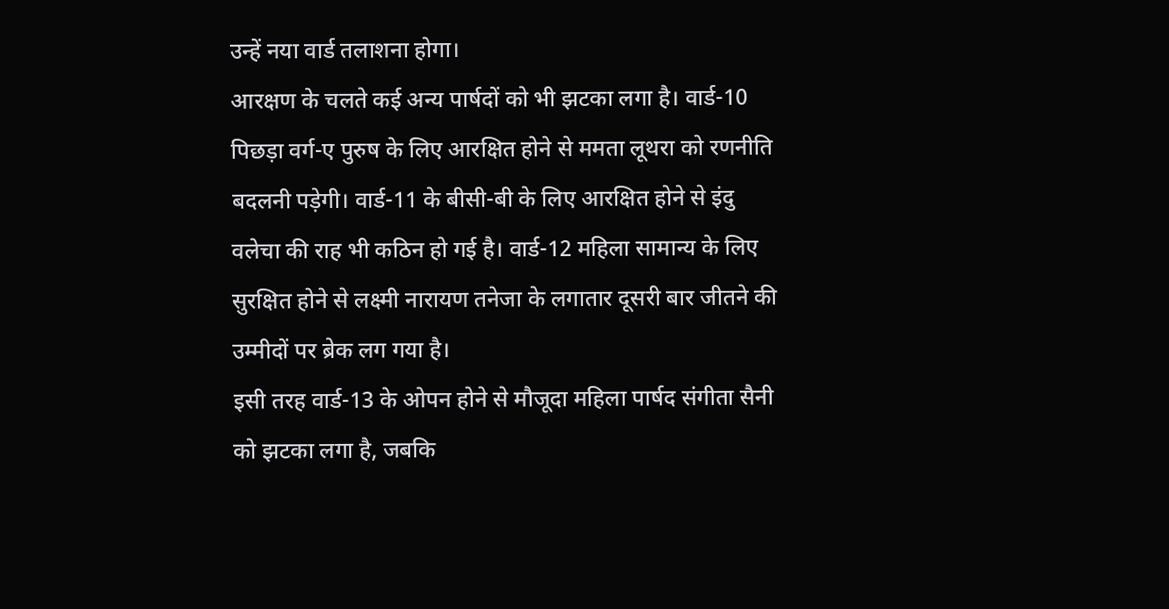उन्हें नया वार्ड तलाशना होगा।
आरक्षण के चलते कई अन्य पार्षदों को भी झटका लगा है। वार्ड-10 पिछड़ा वर्ग-ए पुरुष के लिए आरक्षित होने से ममता लूथरा को रणनीति बदलनी पड़ेगी। वार्ड-11 के बीसी-बी के लिए आरक्षित होने से इंदु वलेचा की राह भी कठिन हो गई है। वार्ड-12 महिला सामान्य के लिए सुरक्षित होने से लक्ष्मी नारायण तनेजा के लगातार दूसरी बार जीतने की उम्मीदों पर ब्रेक लग गया है।
इसी तरह वार्ड-13 के ओपन होने से मौजूदा महिला पार्षद संगीता सैनी को झटका लगा है, जबकि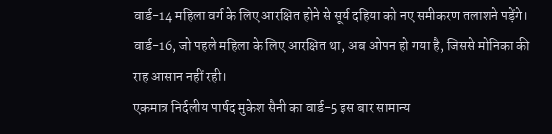वार्ड-14 महिला वर्ग के लिए आरक्षित होने से सूर्य दहिया को नए समीकरण तलाशने पड़ेंगे। वार्ड-16, जो पहले महिला के लिए आरक्षित था, अब ओपन हो गया है, जिससे मोनिका की राह आसान नहीं रही।
एकमात्र निर्दलीय पार्षद मुकेश सैनी का वार्ड-5 इस बार सामान्य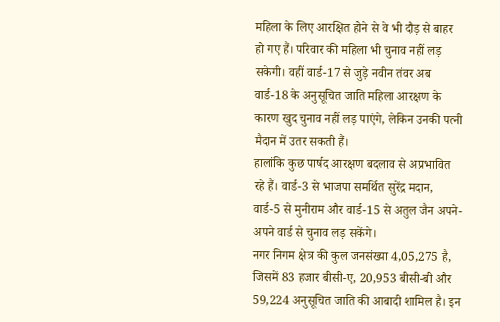महिला के लिए आरक्षित होने से वे भी दौड़ से बाहर हो गए हैं। परिवार की महिला भी चुनाव नहीं लड़ सकेगी। वहीं वार्ड-17 से जुड़े नवीन तंवर अब वार्ड-18 के अनुसूचित जाति महिला आरक्षण के कारण खुद चुनाव नहीं लड़ पाएंगे, लेकिन उनकी पत्नी मैदान में उतर सकती हैं।
हालांकि कुछ पार्षद आरक्षण बदलाव से अप्रभावित रहे हैं। वार्ड-3 से भाजपा समर्थित सुरेंद्र मदान, वार्ड-5 से मुनीराम और वार्ड-15 से अतुल जैन अपने-अपने वार्ड से चुनाव लड़ सकेंगे।
नगर निगम क्षेत्र की कुल जनसंख्या 4,05,275 है, जिसमें 83 हजार बीसी-ए, 20,953 बीसी-बी और 59,224 अनुसूचित जाति की आबादी शामिल है। इन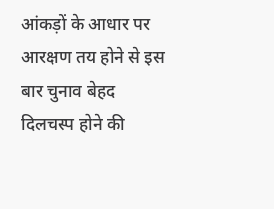आंकड़ों के आधार पर आरक्षण तय होने से इस बार चुनाव बेहद दिलचस्प होने की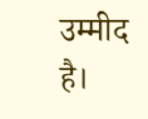उम्मीद है।